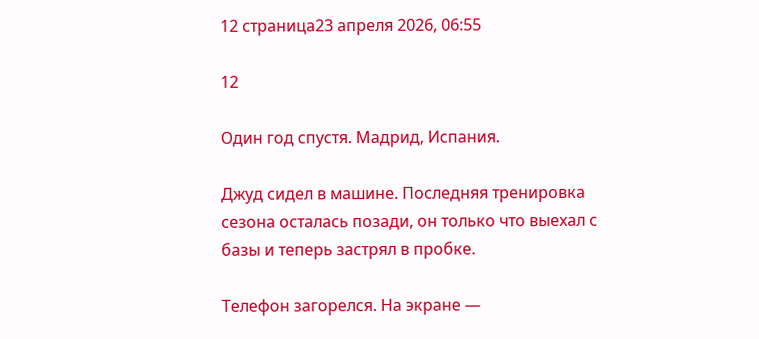12 страница23 апреля 2026, 06:55

12

Один год спустя. Мадрид, Испания.

Джуд сидел в машине. Последняя тренировка сезона осталась позади, он только что выехал с базы и теперь застрял в пробке.

Телефон загорелся. На экране —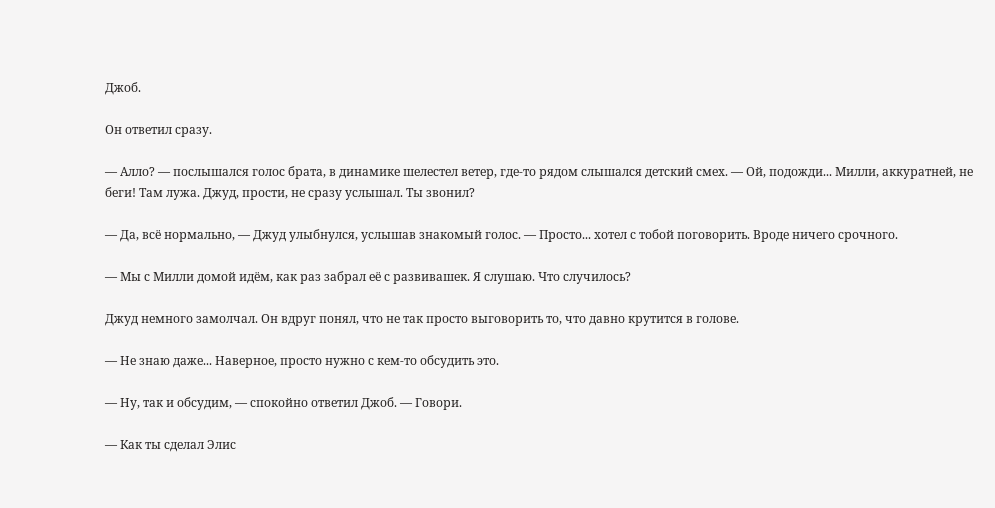Джоб.

Он ответил сразу.

— Алло? — послышался голос брата, в динамике шелестел ветер, где-то рядом слышался детский смех. — Ой, подожди... Милли, аккуратней, не беги! Там лужа. Джуд, прости, не сразу услышал. Ты звонил?

— Да, всё нормально, — Джуд улыбнулся, услышав знакомый голос. — Просто... хотел с тобой поговорить. Вроде ничего срочного.

— Мы с Милли домой идём, как раз забрал её с развивашек. Я слушаю. Что случилось?

Джуд немного замолчал. Он вдруг понял, что не так просто выговорить то, что давно крутится в голове.

— Не знаю даже... Наверное, просто нужно с кем-то обсудить это.

— Ну, так и обсудим, — спокойно ответил Джоб. — Говори.

— Как ты сделал Элис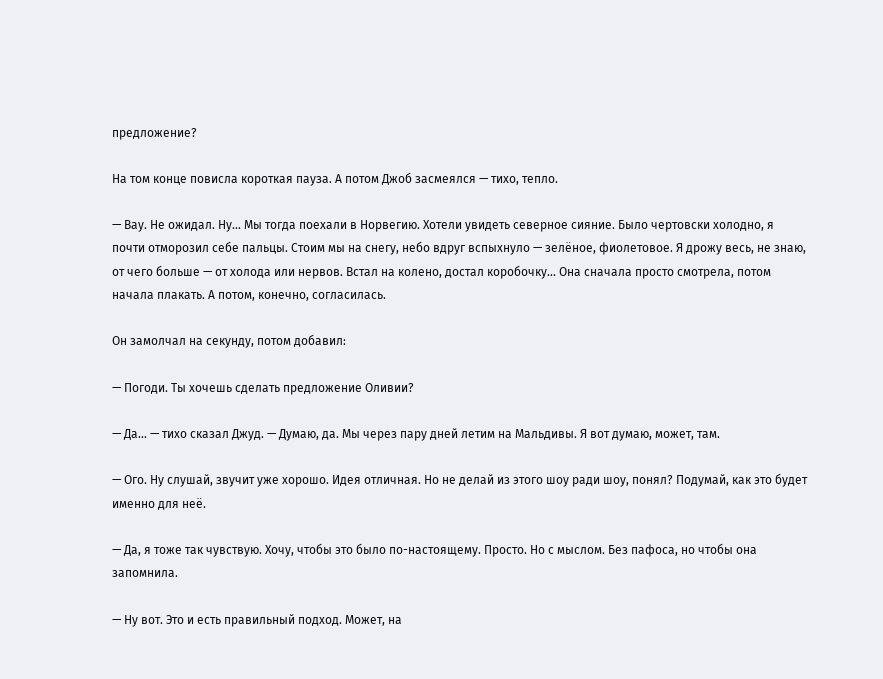предложение?

На том конце повисла короткая пауза. А потом Джоб засмеялся — тихо, тепло.

— Вау. Не ожидал. Ну... Мы тогда поехали в Норвегию. Хотели увидеть северное сияние. Было чертовски холодно, я почти отморозил себе пальцы. Стоим мы на снегу, небо вдруг вспыхнуло — зелёное, фиолетовое. Я дрожу весь, не знаю, от чего больше — от холода или нервов. Встал на колено, достал коробочку... Она сначала просто смотрела, потом начала плакать. А потом, конечно, согласилась.

Он замолчал на секунду, потом добавил:

— Погоди. Ты хочешь сделать предложение Оливии?

— Да... — тихо сказал Джуд. — Думаю, да. Мы через пару дней летим на Мальдивы. Я вот думаю, может, там.

— Ого. Ну слушай, звучит уже хорошо. Идея отличная. Но не делай из этого шоу ради шоу, понял? Подумай, как это будет именно для неё.

— Да, я тоже так чувствую. Хочу, чтобы это было по-настоящему. Просто. Но с мыслом. Без пафоса, но чтобы она запомнила.

— Ну вот. Это и есть правильный подход. Может, на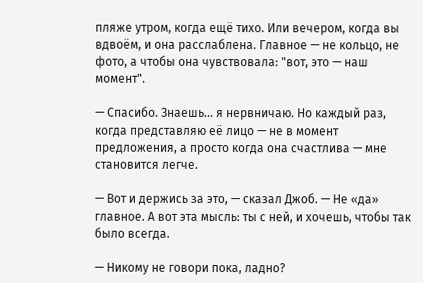пляже утром, когда ещё тихо. Или вечером, когда вы вдвоём, и она расслаблена. Главное — не кольцо, не фото, а чтобы она чувствовала: "вот, это — наш момент".

— Спасибо. Знаешь... я нервничаю. Но каждый раз, когда представляю её лицо — не в момент предложения, а просто когда она счастлива — мне становится легче.

— Вот и держись за это, — сказал Джоб. — Не «да» главное. А вот эта мысль: ты с ней, и хочешь, чтобы так было всегда.

— Никому не говори пока, ладно?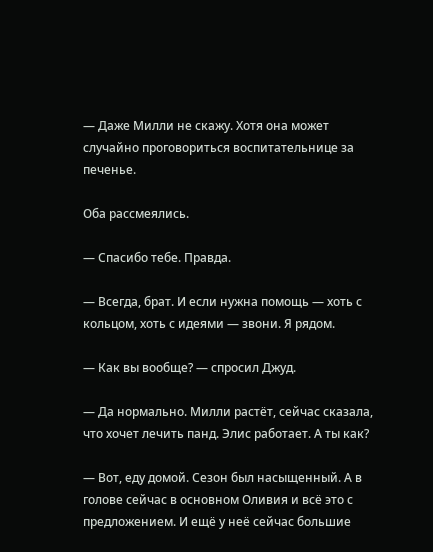— Даже Милли не скажу. Хотя она может случайно проговориться воспитательнице за печенье.

Оба рассмеялись.

— Спасибо тебе. Правда.

— Всегда, брат. И если нужна помощь — хоть с кольцом, хоть с идеями — звони. Я рядом.

— Как вы вообще? — спросил Джуд.

— Да нормально. Милли растёт, сейчас сказала, что хочет лечить панд. Элис работает. А ты как?

— Вот, еду домой. Сезон был насыщенный. А в голове сейчас в основном Оливия и всё это с предложением. И ещё у неё сейчас большие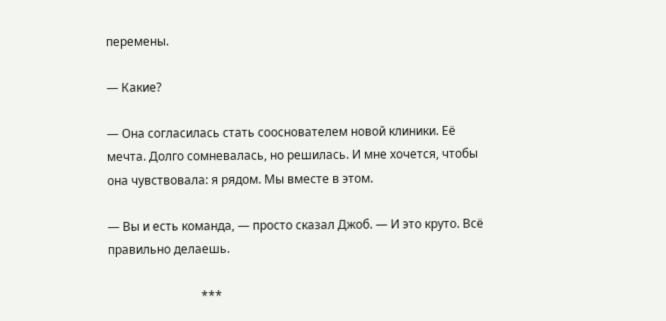перемены.

— Какие?

— Она согласилась стать сооснователем новой клиники. Её мечта. Долго сомневалась, но решилась. И мне хочется, чтобы она чувствовала: я рядом. Мы вместе в этом.

— Вы и есть команда, — просто сказал Джоб. — И это круто. Всё правильно делаешь.

                               ***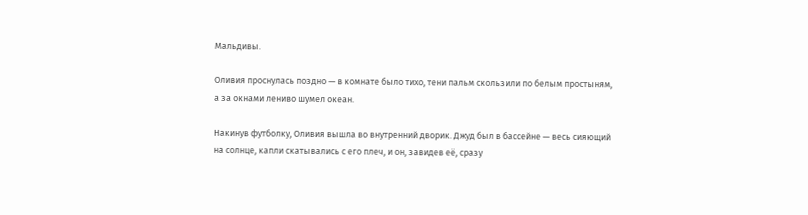Мальдивы.

Оливия проснулась поздно — в комнате было тихо, тени пальм скользили по белым простыням, а за окнами лениво шумел океан.

Накинув футболку, Оливия вышла во внутренний дворик. Джуд был в бассейне — весь сияющий на солнце, капли скатывались с его плеч, и он, завидев её, сразу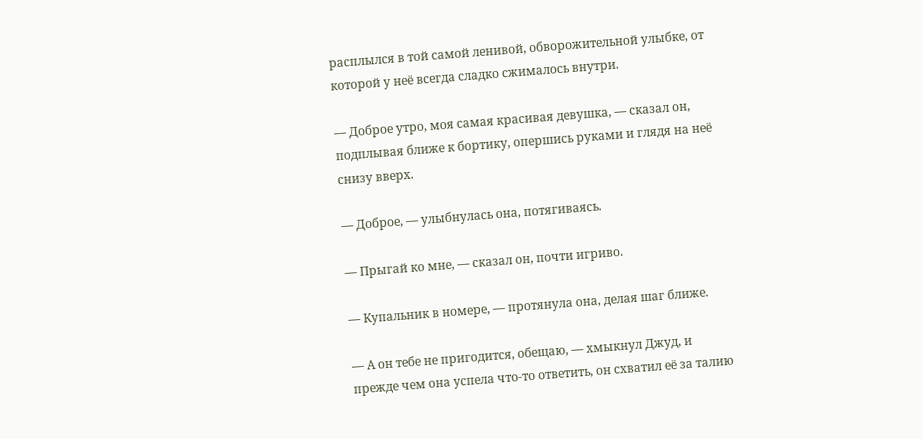расплылся в той самой ленивой, обворожительной улыбке, от которой у неё всегда сладко сжималось внутри.

— Доброе утро, моя самая красивая девушка, — сказал он, подплывая ближе к бортику, опершись руками и глядя на неё снизу вверх.

— Доброе, — улыбнулась она, потягиваясь.

— Прыгай ко мне, — сказал он, почти игриво.

— Купальник в номере, — протянула она, делая шаг ближе.

— А он тебе не пригодится, обещаю, — хмыкнул Джуд, и прежде чем она успела что-то ответить, он схватил её за талию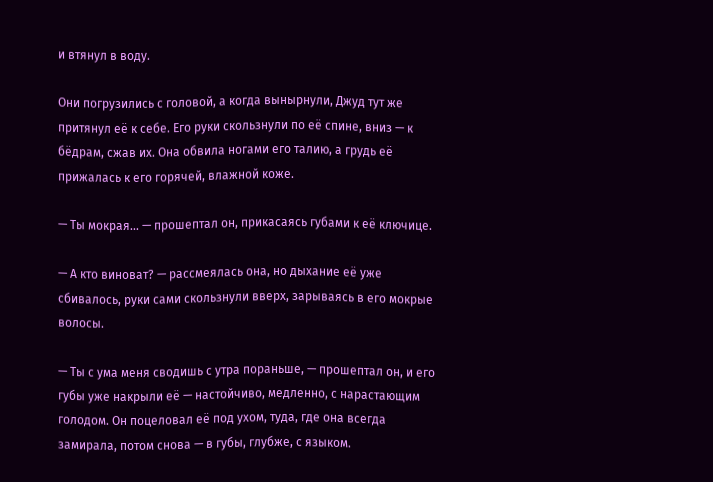и втянул в воду.

Они погрузились с головой, а когда вынырнули, Джуд тут же притянул её к себе. Его руки скользнули по её спине, вниз — к бёдрам, сжав их. Она обвила ногами его талию, а грудь её прижалась к его горячей, влажной коже.

— Ты мокрая... — прошептал он, прикасаясь губами к её ключице.

— А кто виноват? — рассмеялась она, но дыхание её уже сбивалось, руки сами скользнули вверх, зарываясь в его мокрые волосы.

— Ты с ума меня сводишь с утра пораньше, — прошептал он, и его губы уже накрыли её — настойчиво, медленно, с нарастающим голодом. Он поцеловал её под ухом, туда, где она всегда замирала, потом снова — в губы, глубже, с языком.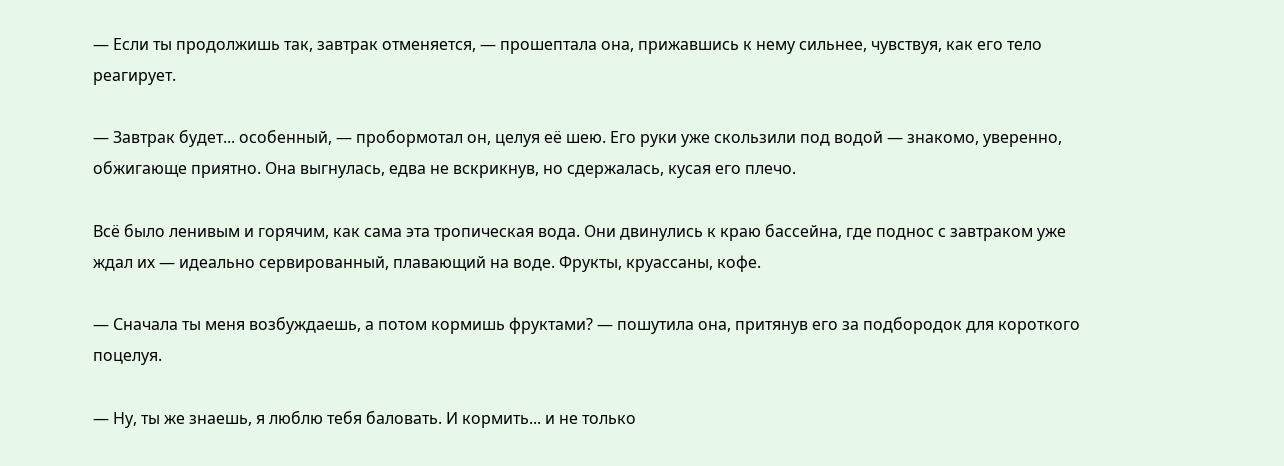— Если ты продолжишь так, завтрак отменяется, — прошептала она, прижавшись к нему сильнее, чувствуя, как его тело реагирует.

— Завтрак будет... особенный, — пробормотал он, целуя её шею. Его руки уже скользили под водой — знакомо, уверенно, обжигающе приятно. Она выгнулась, едва не вскрикнув, но сдержалась, кусая его плечо.

Всё было ленивым и горячим, как сама эта тропическая вода. Они двинулись к краю бассейна, где поднос с завтраком уже ждал их — идеально сервированный, плавающий на воде. Фрукты, круассаны, кофе.

— Сначала ты меня возбуждаешь, а потом кормишь фруктами? — пошутила она, притянув его за подбородок для короткого поцелуя.

— Ну, ты же знаешь, я люблю тебя баловать. И кормить... и не только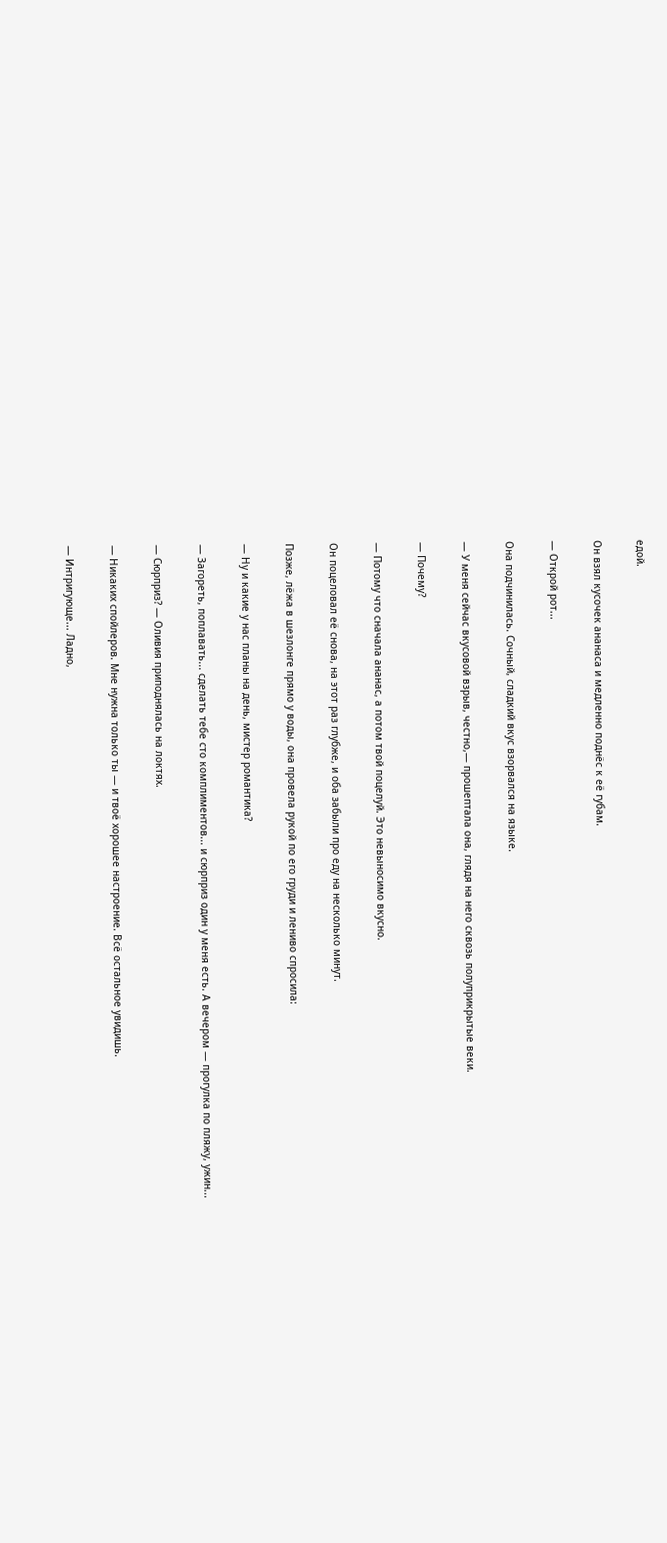едой.

Он взял кусочек ананаса и медленно поднёс к её губам.

— Открой рот...

Она подчинилась. Сочный, сладкий вкус взорвался на языке.

— У меня сейчас вкусовой взрыв, честно,— прошептала она, глядя на него сквозь полуприкрытые веки.

— Почему?

— Потому что сначала ананас, а потом твой поцелуй. Это невыносимо вкусно.

Он поцеловал её снова, на этот раз глубже, и оба забыли про еду на несколько минут.

Позже, лёжа в шезлонге прямо у воды, она провела рукой по его груди и лениво спросила:

— Ну и какие у нас планы на день, мистер романтика?

— Загореть, поплавать... сделать тебе сто комплиментов... и сюрприз один у меня есть. А вечером — прогулка по пляжу, ужин...

— Сюрприз? — Оливия приподнялась на локтях.

— Никаких спойлеров. Мне нужна только ты — и твоё хорошее настроение. Всё остальное увидишь.

— Интригующе... Ладно,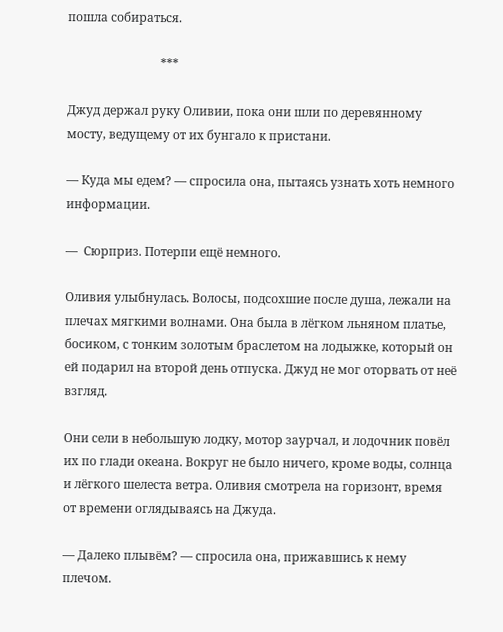пошла собираться.

                               ***

Джуд держал руку Оливии, пока они шли по деревянному мосту, ведущему от их бунгало к пристани.

— Куда мы едем? — спросила она, пытаясь узнать хоть немного информации.

—  Сюрприз. Потерпи ещё немного.

Оливия улыбнулась. Волосы, подсохшие после душа, лежали на плечах мягкими волнами. Она была в лёгком льняном платье, босиком, с тонким золотым браслетом на лодыжке, который он ей подарил на второй день отпуска. Джуд не мог оторвать от неё взгляд.

Они сели в небольшую лодку, мотор заурчал, и лодочник повёл их по глади океана. Вокруг не было ничего, кроме воды, солнца и лёгкого шелеста ветра. Оливия смотрела на горизонт, время от времени оглядываясь на Джуда.

— Далеко плывём? — спросила она, прижавшись к нему плечом.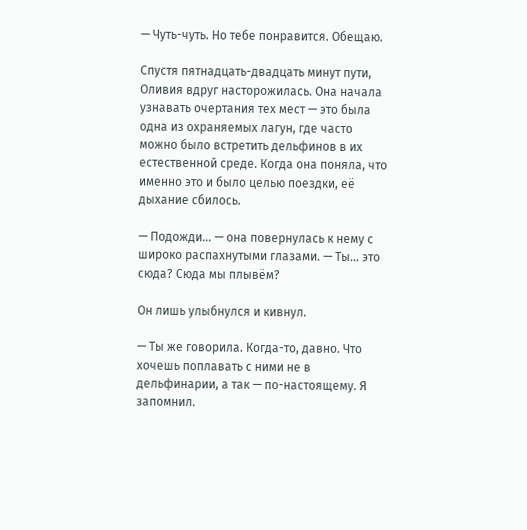— Чуть-чуть. Но тебе понравится. Обещаю.

Спустя пятнадцать-двадцать минут пути, Оливия вдруг насторожилась. Она начала узнавать очертания тех мест — это была одна из охраняемых лагун, где часто можно было встретить дельфинов в их естественной среде. Когда она поняла, что именно это и было целью поездки, её дыхание сбилось.

— Подожди… — она повернулась к нему с широко распахнутыми глазами. — Ты… это сюда? Сюда мы плывём?

Он лишь улыбнулся и кивнул.

— Ты же говорила. Когда-то, давно. Что хочешь поплавать с ними не в дельфинарии, а так — по-настоящему. Я запомнил.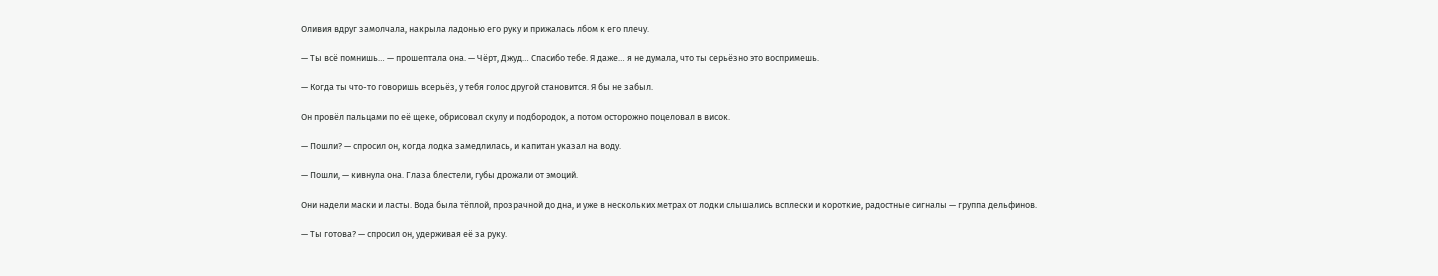Оливия вдруг замолчала, накрыла ладонью его руку и прижалась лбом к его плечу.

— Ты всё помнишь… — прошептала она. — Чёрт, Джуд… Спасибо тебе. Я даже… я не думала, что ты серьёзно это воспримешь.

— Когда ты что-то говоришь всерьёз, у тебя голос другой становится. Я бы не забыл.

Он провёл пальцами по её щеке, обрисовал скулу и подбородок, а потом осторожно поцеловал в висок.

— Пошли? — спросил он, когда лодка замедлилась, и капитан указал на воду.

— Пошли, — кивнула она. Глаза блестели, губы дрожали от эмоций.

Они надели маски и ласты. Вода была тёплой, прозрачной до дна, и уже в нескольких метрах от лодки слышались всплески и короткие, радостные сигналы — группа дельфинов.

— Ты готова? — спросил он, удерживая её за руку.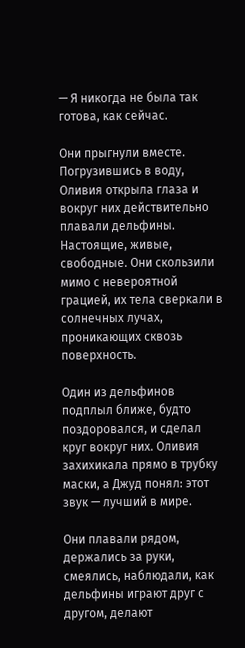— Я никогда не была так готова, как сейчас.

Они прыгнули вместе. Погрузившись в воду, Оливия открыла глаза и вокруг них действительно плавали дельфины. Настоящие, живые, свободные. Они скользили мимо с невероятной грацией, их тела сверкали в солнечных лучах, проникающих сквозь поверхность.

Один из дельфинов подплыл ближе, будто поздоровался, и сделал круг вокруг них. Оливия захихикала прямо в трубку маски, а Джуд понял: этот звук — лучший в мире.

Они плавали рядом, держались за руки, смеялись, наблюдали, как дельфины играют друг с другом, делают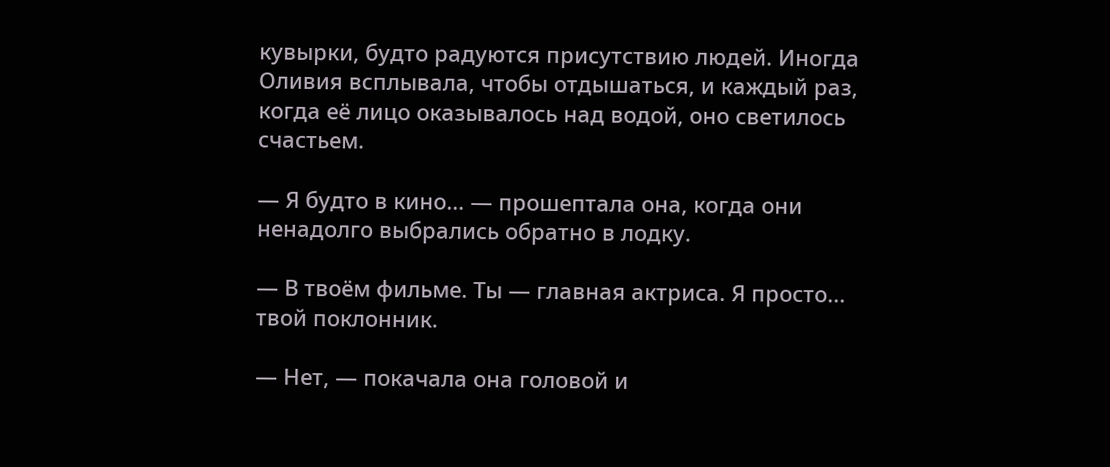кувырки, будто радуются присутствию людей. Иногда Оливия всплывала, чтобы отдышаться, и каждый раз, когда её лицо оказывалось над водой, оно светилось счастьем.

— Я будто в кино… — прошептала она, когда они ненадолго выбрались обратно в лодку.

— В твоём фильме. Ты — главная актриса. Я просто... твой поклонник.

— Нет, — покачала она головой и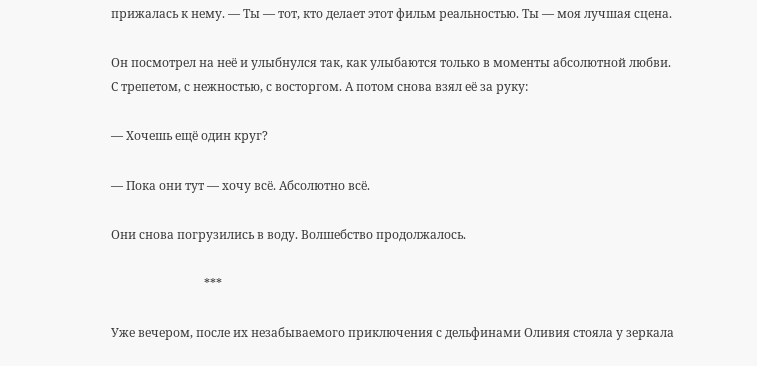прижалась к нему. — Ты — тот, кто делает этот фильм реальностью. Ты — моя лучшая сцена.

Он посмотрел на неё и улыбнулся так, как улыбаются только в моменты абсолютной любви. С трепетом, с нежностью, с восторгом. А потом снова взял её за руку:

— Хочешь ещё один круг?

— Пока они тут — хочу всё. Абсолютно всё.

Они снова погрузились в воду. Волшебство продолжалось.

                               ***

Уже вечером, после их незабываемого приключения с дельфинами Оливия стояла у зеркала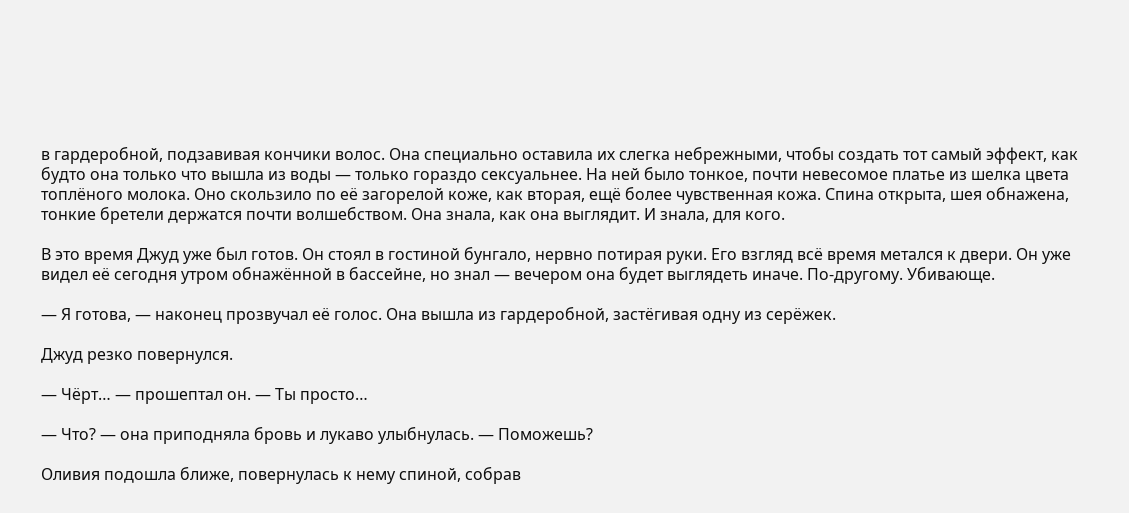в гардеробной, подзавивая кончики волос. Она специально оставила их слегка небрежными, чтобы создать тот самый эффект, как будто она только что вышла из воды — только гораздо сексуальнее. На ней было тонкое, почти невесомое платье из шелка цвета топлёного молока. Оно скользило по её загорелой коже, как вторая, ещё более чувственная кожа. Спина открыта, шея обнажена, тонкие бретели держатся почти волшебством. Она знала, как она выглядит. И знала, для кого.

В это время Джуд уже был готов. Он стоял в гостиной бунгало, нервно потирая руки. Его взгляд всё время метался к двери. Он уже видел её сегодня утром обнажённой в бассейне, но знал — вечером она будет выглядеть иначе. По-другому. Убивающе.

— Я готова, — наконец прозвучал её голос. Она вышла из гардеробной, застёгивая одну из серёжек.

Джуд резко повернулся.

— Чёрт… — прошептал он. — Ты просто…

— Что? — она приподняла бровь и лукаво улыбнулась. — Поможешь?

Оливия подошла ближе, повернулась к нему спиной, собрав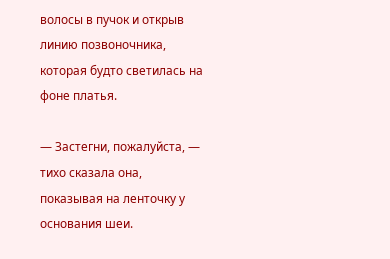волосы в пучок и открыв линию позвоночника, которая будто светилась на фоне платья.

— Застегни, пожалуйста, — тихо сказала она, показывая на ленточку у основания шеи.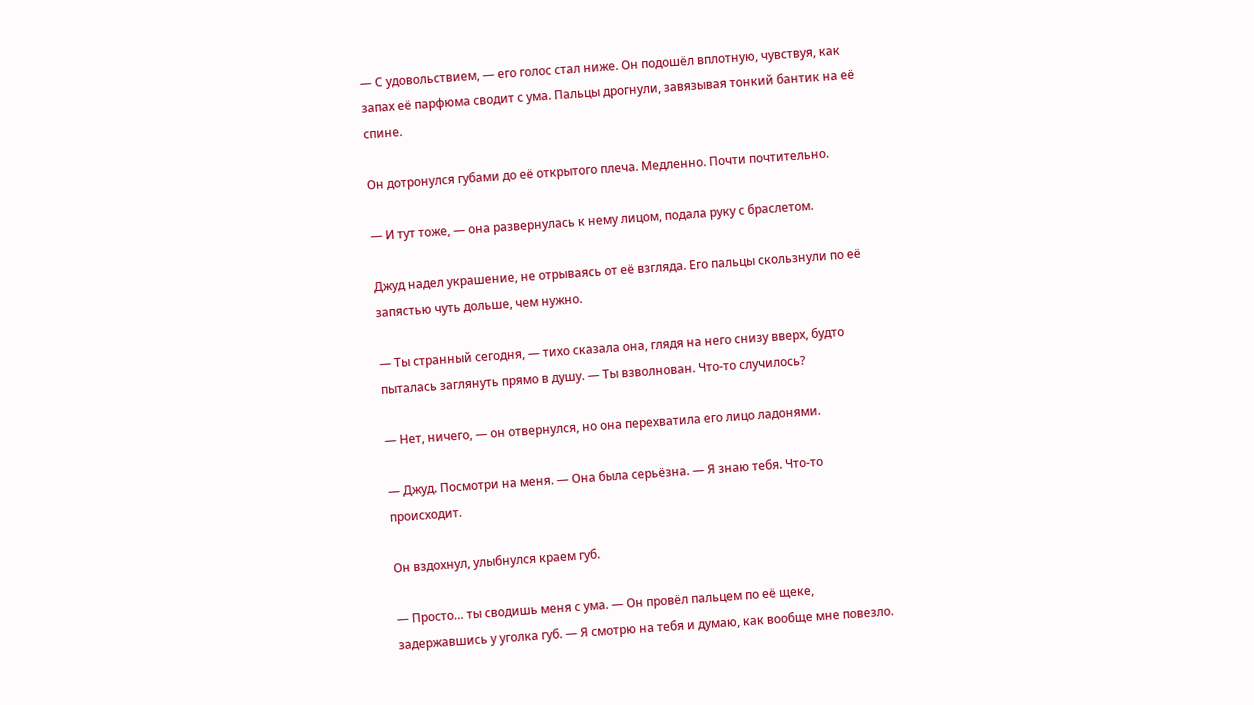— С удовольствием, — его голос стал ниже. Он подошёл вплотную, чувствуя, как запах её парфюма сводит с ума. Пальцы дрогнули, завязывая тонкий бантик на её спине.

Он дотронулся губами до её открытого плеча. Медленно. Почти почтительно.

— И тут тоже, — она развернулась к нему лицом, подала руку с браслетом.

Джуд надел украшение, не отрываясь от её взгляда. Его пальцы скользнули по её запястью чуть дольше, чем нужно.

— Ты странный сегодня, — тихо сказала она, глядя на него снизу вверх, будто пыталась заглянуть прямо в душу. — Ты взволнован. Что-то случилось?

— Нет, ничего, — он отвернулся, но она перехватила его лицо ладонями.

— Джуд. Посмотри на меня. — Она была серьёзна. — Я знаю тебя. Что-то происходит.

Он вздохнул, улыбнулся краем губ.

— Просто… ты сводишь меня с ума. — Он провёл пальцем по её щеке, задержавшись у уголка губ. — Я смотрю на тебя и думаю, как вообще мне повезло.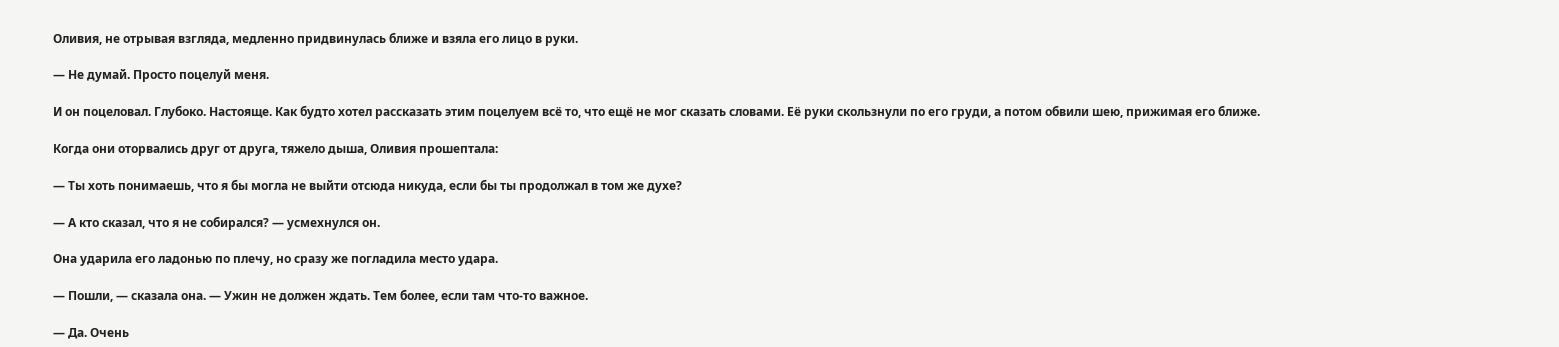Оливия, не отрывая взгляда, медленно придвинулась ближе и взяла его лицо в руки.

— Не думай. Просто поцелуй меня.

И он поцеловал. Глубоко. Настояще. Как будто хотел рассказать этим поцелуем всё то, что ещё не мог сказать словами. Её руки скользнули по его груди, а потом обвили шею, прижимая его ближе.

Когда они оторвались друг от друга, тяжело дыша, Оливия прошептала:

— Ты хоть понимаешь, что я бы могла не выйти отсюда никуда, если бы ты продолжал в том же духе?

— А кто сказал, что я не собирался? — усмехнулся он.

Она ударила его ладонью по плечу, но сразу же погладила место удара.

— Пошли, — сказала она. — Ужин не должен ждать. Тем более, если там что-то важное.

— Да. Очень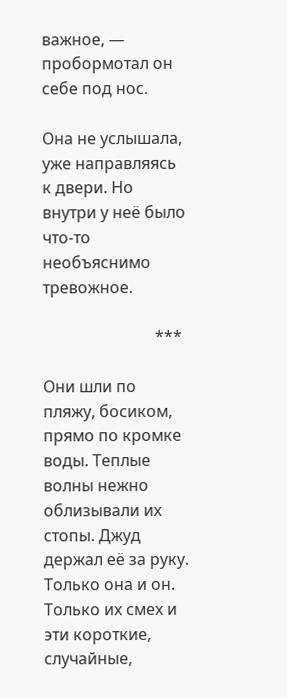важное, — пробормотал он себе под нос.

Она не услышала, уже направляясь к двери. Но внутри у неё было что-то необъяснимо тревожное.

                            ***

Они шли по пляжу, босиком, прямо по кромке воды. Теплые волны нежно облизывали их стопы. Джуд держал её за руку. Только она и он. Только их смех и эти короткие, случайные,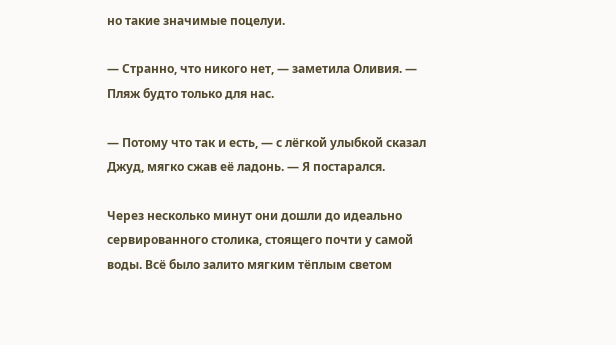но такие значимые поцелуи.

— Странно, что никого нет, — заметила Оливия. — Пляж будто только для нас.

— Потому что так и есть, — с лёгкой улыбкой сказал Джуд, мягко сжав её ладонь. — Я постарался.

Через несколько минут они дошли до идеально сервированного столика, стоящего почти у самой воды. Всё было залито мягким тёплым светом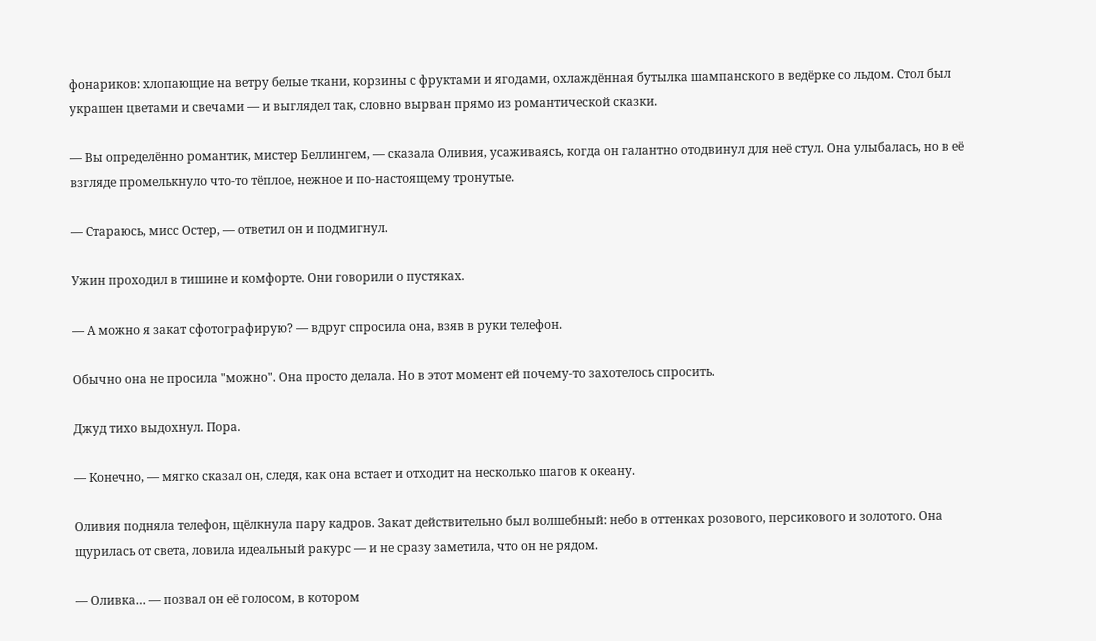фонариков: хлопающие на ветру белые ткани, корзины с фруктами и ягодами, охлаждённая бутылка шампанского в ведёрке со льдом. Стол был украшен цветами и свечами — и выглядел так, словно вырван прямо из романтической сказки.

— Вы определённо романтик, мистер Беллингем, — сказала Оливия, усаживаясь, когда он галантно отодвинул для неё стул. Она улыбалась, но в её взгляде промелькнуло что-то тёплое, нежное и по-настоящему тронутые.

— Стараюсь, мисс Остер, — ответил он и подмигнул.

Ужин проходил в тишине и комфорте. Они говорили о пустяках.

— А можно я закат сфотографирую? — вдруг спросила она, взяв в руки телефон.

Обычно она не просила "можно". Она просто делала. Но в этот момент ей почему-то захотелось спросить.

Джуд тихо выдохнул. Пора.

— Конечно, — мягко сказал он, следя, как она встает и отходит на несколько шагов к океану.

Оливия подняла телефон, щёлкнула пару кадров. Закат действительно был волшебный: небо в оттенках розового, персикового и золотого. Она щурилась от света, ловила идеальный ракурс — и не сразу заметила, что он не рядом.

— Оливка… — позвал он её голосом, в котором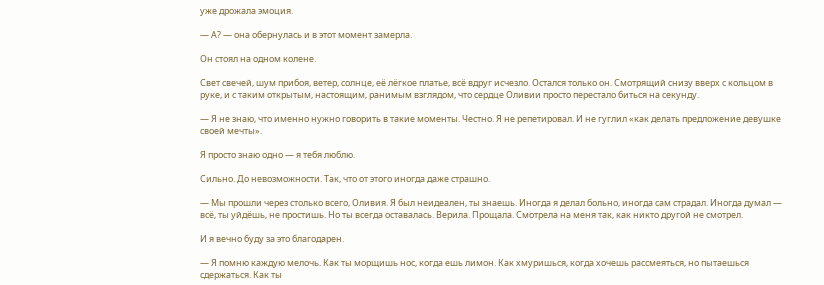уже дрожала эмоция.

— А? — она обернулась и в этот момент замерла.

Он стоял на одном колене.

Свет свечей, шум прибоя, ветер, солнце, её лёгкое платье, всё вдруг исчезло. Остался только он. Смотрящий снизу вверх с кольцом в руке, и с таким открытым, настоящим, ранимым взглядом, что сердце Оливии просто перестало биться на секунду.

— Я не знаю, что именно нужно говорить в такие моменты. Честно. Я не репетировал. И не гуглил «как делать предложение девушке своей мечты».

Я просто знаю одно — я тебя люблю.

Сильно. До невозможности. Так, что от этого иногда даже страшно.

— Мы прошли через столько всего, Оливия. Я был неидеален, ты знаешь. Иногда я делал больно, иногда сам страдал. Иногда думал — всё, ты уйдёшь, не простишь. Но ты всегда оставалась. Верила. Прощала. Смотрела на меня так, как никто другой не смотрел.

И я вечно буду за это благодарен.

— Я помню каждую мелочь. Как ты морщишь нос, когда ешь лимон. Как хмуришься, когда хочешь рассмеяться, но пытаешься сдержаться. Как ты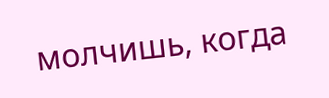молчишь, когда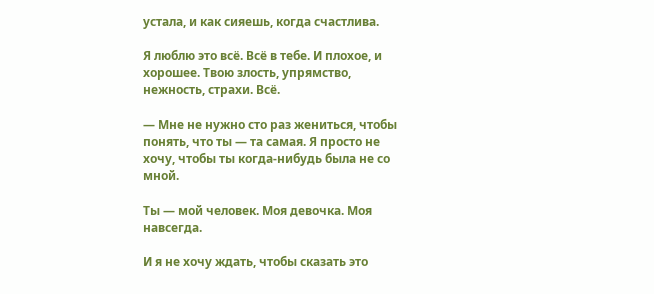устала, и как сияешь, когда счастлива.

Я люблю это всё. Всё в тебе. И плохое, и хорошее. Твою злость, упрямство, нежность, страхи. Всё.

— Мне не нужно сто раз жениться, чтобы понять, что ты — та самая. Я просто не хочу, чтобы ты когда-нибудь была не со мной.

Ты — мой человек. Моя девочка. Моя навсегда.

И я не хочу ждать, чтобы сказать это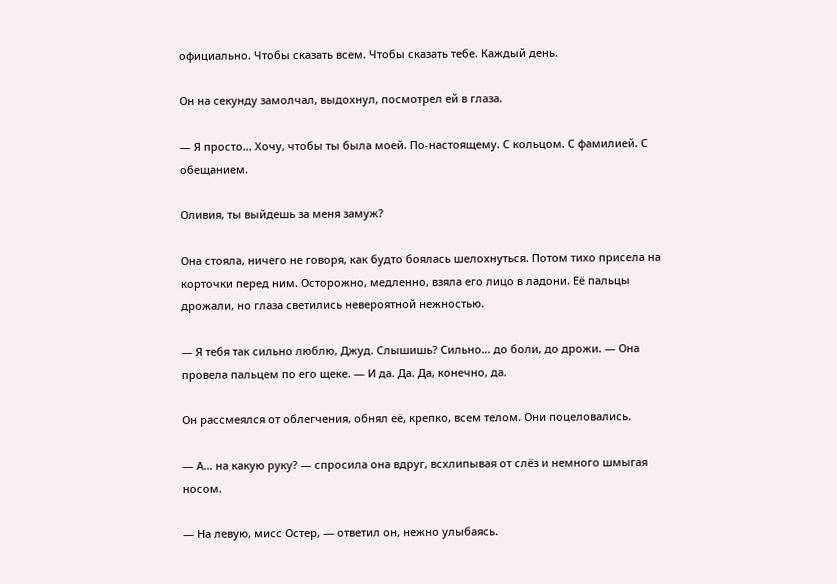официально. Чтобы сказать всем. Чтобы сказать тебе. Каждый день.

Он на секунду замолчал, выдохнул, посмотрел ей в глаза.

— Я просто… Хочу, чтобы ты была моей. По-настоящему. С кольцом. С фамилией. С обещанием.

Оливия, ты выйдешь за меня замуж?

Она стояла, ничего не говоря, как будто боялась шелохнуться. Потом тихо присела на корточки перед ним. Осторожно, медленно, взяла его лицо в ладони. Её пальцы дрожали, но глаза светились невероятной нежностью.

— Я тебя так сильно люблю, Джуд. Слышишь? Сильно… до боли, до дрожи. — Она провела пальцем по его щеке. — И да. Да. Да, конечно, да.

Он рассмеялся от облегчения, обнял её, крепко, всем телом. Они поцеловались.

— А… на какую руку? — спросила она вдруг, всхлипывая от слёз и немного шмыгая носом.

— На левую, мисс Остер, — ответил он, нежно улыбаясь.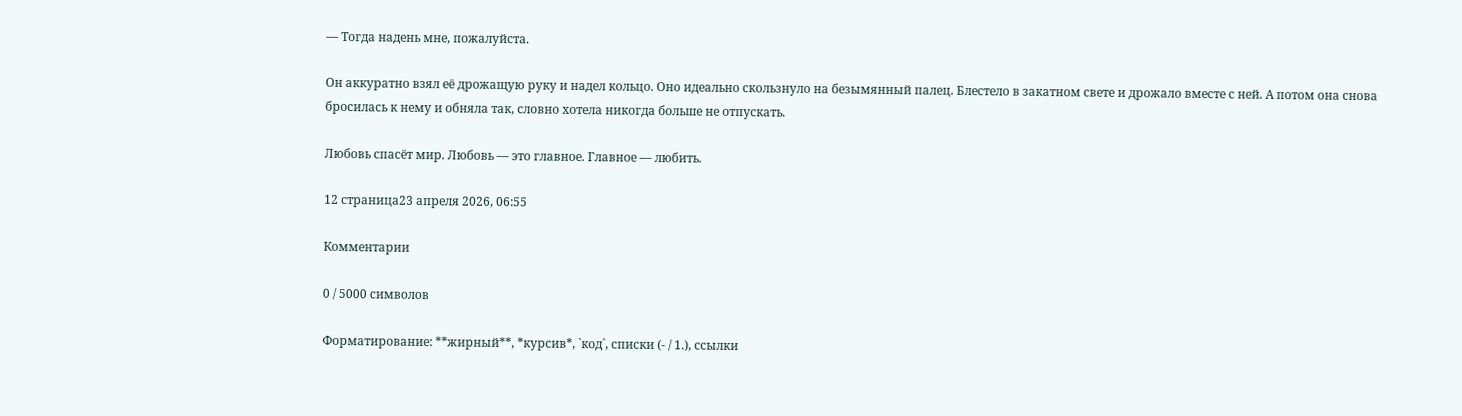— Тогда надень мне, пожалуйста.

Он аккуратно взял её дрожащую руку и надел кольцо. Оно идеально скользнуло на безымянный палец. Блестело в закатном свете и дрожало вместе с ней. А потом она снова бросилась к нему и обняла так, словно хотела никогда больше не отпускать.

Любовь спасёт мир. Любовь — это главное. Главное — любить.

12 страница23 апреля 2026, 06:55

Комментарии

0 / 5000 символов

Форматирование: **жирный**, *курсив*, `код`, списки (- / 1.), ссылки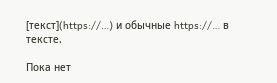[текст](https://…) и обычные https://… в тексте.

Пока нет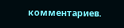комментариев.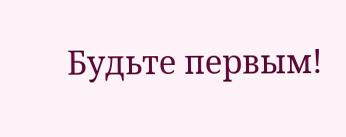Будьте первым!